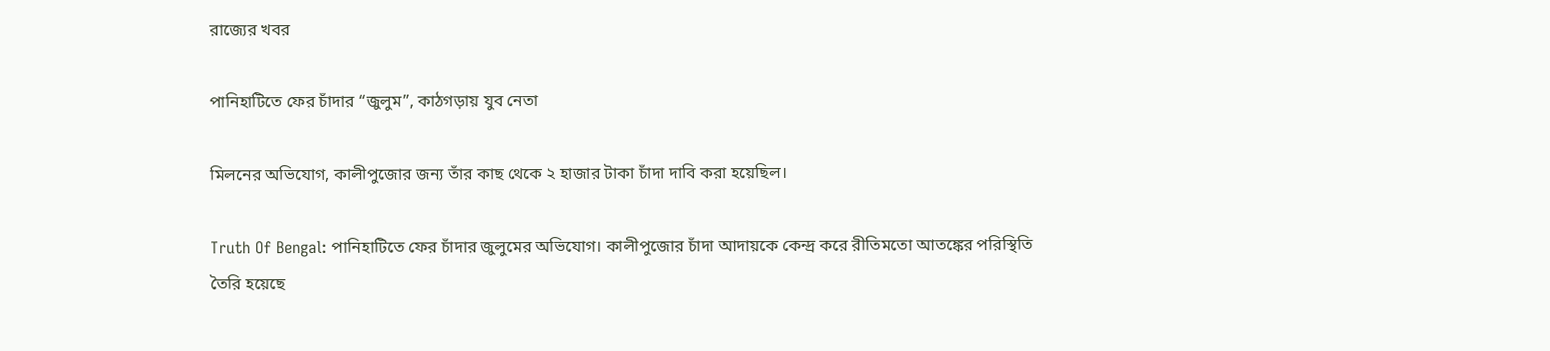রাজ্যের খবর

পানিহাটিতে ফের চাঁদার “জুলুম”, কাঠগড়ায় যুব নেতা

মিলনের অভিযোগ, কালীপুজোর জন্য তাঁর কাছ থেকে ২ হাজার টাকা চাঁদা দাবি করা হয়েছিল।

Truth Of Bengal: পানিহাটিতে ফের চাঁদার জুলুমের অভিযোগ। কালীপুজোর চাঁদা আদায়কে কেন্দ্র করে রীতিমতো আতঙ্কের পরিস্থিতি তৈরি হয়েছে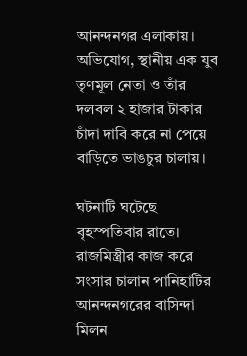আনন্দনগর এলাকায়। অভিযোগ, স্থানীয় এক যুব তৃণমূল নেতা ও তাঁর দলবল ২ হাজার টাকার চাঁদা দাবি করে না পেয়ে বাড়িতে ভাঙচুর চালায়।

ঘটনাটি ঘটেছে বৃহস্পতিবার রাতে। রাজমিস্ত্রীর কাজ করে সংসার চালান পানিহাটির আনন্দনগরের বাসিন্দা মিলন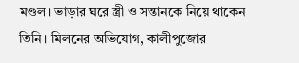মণ্ডল। ভাড়ার ঘরে স্ত্রী ও সন্তানকে নিয়ে থাকেন তিনি। মিলনের অভিযোগ, কালীপুজোর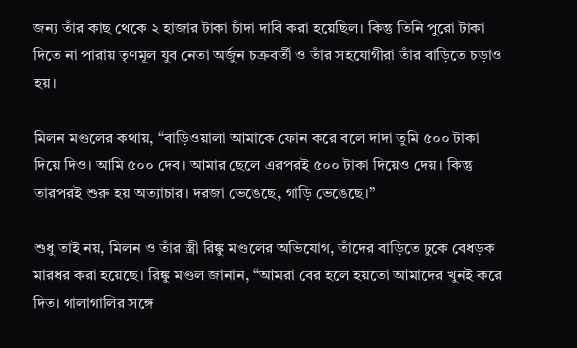জন্য তাঁর কাছ থেকে ২ হাজার টাকা চাঁদা দাবি করা হয়েছিল। কিন্তু তিনি পুরো টাকা দিতে না পারায় তৃণমূল যুব নেতা অর্জুন চক্রবর্তী ও তাঁর সহযোগীরা তাঁর বাড়িতে চড়াও হয়।

মিলন মণ্ডলের কথায়, “বাড়িওয়ালা আমাকে ফোন করে বলে দাদা তুমি ৫০০ টাকা দিয়ে দিও। আমি ৫০০ দেব। আমার ছেলে এরপরই ৫০০ টাকা দিয়েও দেয়। কিন্তু তারপরই শুরু হয় অত্যাচার। দরজা ভেঙেছে, গাড়ি ভেঙেছে।”

শুধু তাই নয়, মিলন ও তাঁর স্ত্রী রিঙ্কু মণ্ডলের অভিযোগ, তাঁদের বাড়িতে ঢুকে বেধড়ক মারধর করা হয়েছে। রিঙ্কু মণ্ডল জানান, “আমরা বের হলে হয়তো আমাদের খুনই করে দিত। গালাগালির সঙ্গে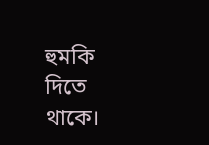হুমকি দিতে থাকে।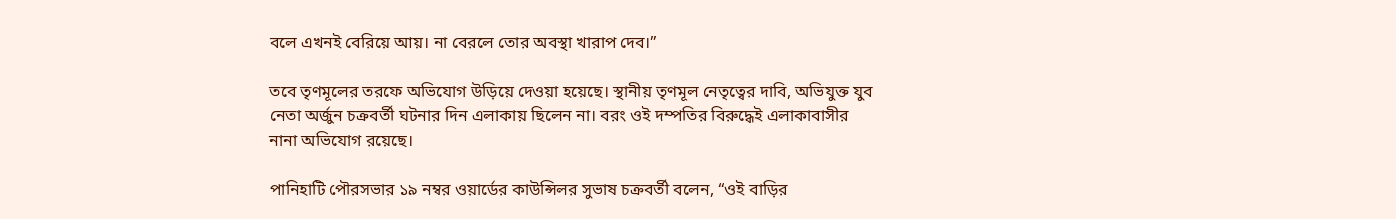বলে এখনই বেরিয়ে আয়। না বেরলে তোর অবস্থা খারাপ দেব।”

তবে তৃণমূলের তরফে অভিযোগ উড়িয়ে দেওয়া হয়েছে। স্থানীয় তৃণমূল নেতৃত্বের দাবি, অভিযুক্ত যুব নেতা অর্জুন চক্রবর্তী ঘটনার দিন এলাকায় ছিলেন না। বরং ওই দম্পতির বিরুদ্ধেই এলাকাবাসীর নানা অভিযোগ রয়েছে।

পানিহাটি পৌরসভার ১৯ নম্বর ওয়ার্ডের কাউন্সিলর সুভাষ চক্রবর্তী বলেন, “ওই বাড়ির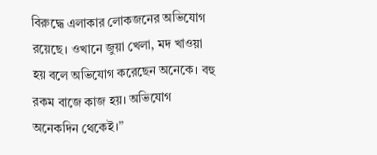বিরুদ্ধে এলাকার লোকজনের অভিযোগ রয়েছে। ওখানে জুয়া খেলা, মদ খাওয়া হয় বলে অভিযোগ করেছেন অনেকে। বহু রকম বাজে কাজ হয়। অভিযোগ অনেকদিন থেকেই।”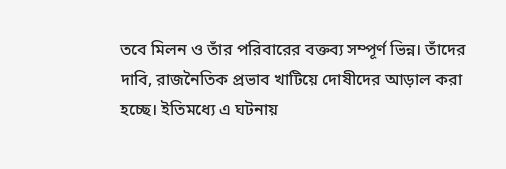তবে মিলন ও তাঁর পরিবারের বক্তব্য সম্পূর্ণ ভিন্ন। তাঁদের দাবি, রাজনৈতিক প্রভাব খাটিয়ে দোষীদের আড়াল করা হচ্ছে। ইতিমধ্যে এ ঘটনায়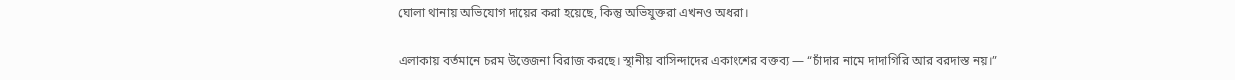ঘোলা থানায় অভিযোগ দায়ের করা হয়েছে, কিন্তু অভিযুক্তরা এখনও অধরা।

এলাকায় বর্তমানে চরম উত্তেজনা বিরাজ করছে। স্থানীয় বাসিন্দাদের একাংশের বক্তব্য — “চাঁদার নামে দাদাগিরি আর বরদাস্ত নয়।”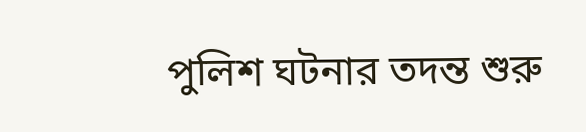পুলিশ ঘটনার তদন্ত শুরু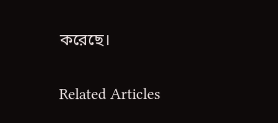করেছে।

Related Articles